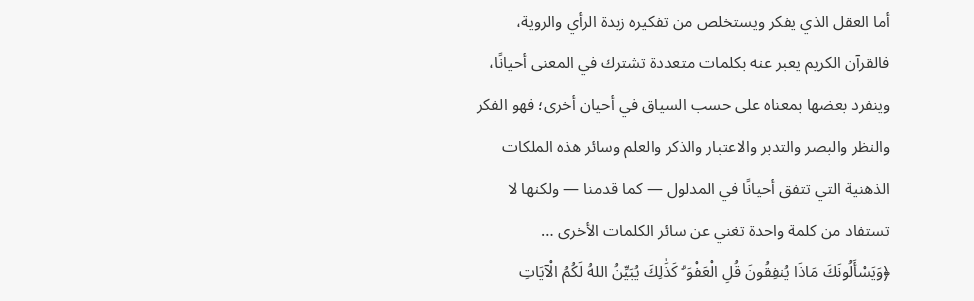أما العقل الذي يفكر ويستخلص من تفكيره زبدة الرأي والروية، فالقرآن الكريم يعبر عنه بكلمات متعددة تشترك في المعنى أحيانًا، وينفرد بعضها بمعناه على حسب السياق في أحيان أخرى؛ فهو الفكر والنظر والبصر والتدبر والاعتبار والذكر والعلم وسائر هذه الملكات الذهنية التي تتفق أحيانًا في المدلول — كما قدمنا — ولكنها لا تستفاد من كلمة واحدة تغني عن سائر الكلمات الأخرى …
﴿وَيَسْأَلُونَكَ مَاذَا يُنفِقُونَ قُلِ الْعَفْوَ ۗ كَذَٰلِكَ يُبَيِّنُ اللهُ لَكُمُ الْآيَاتِ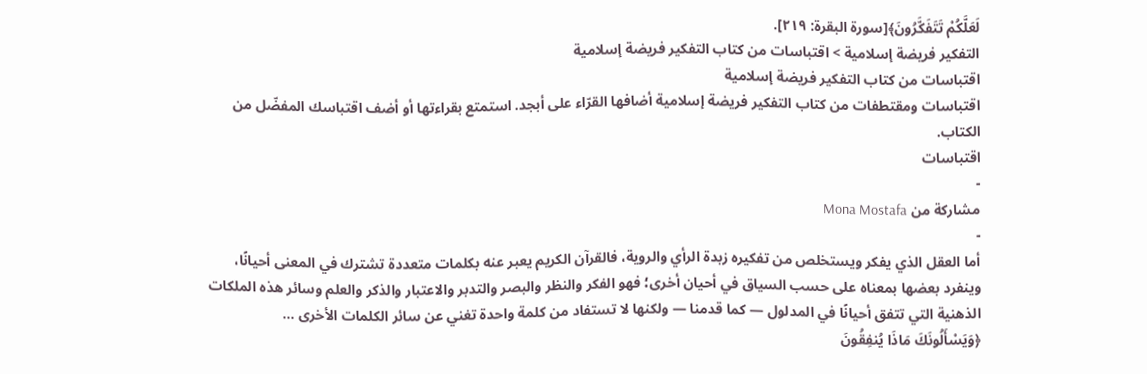لَعَلَّكُمْ تَتَفَكَّرُونَ﴾[سورة البقرة: ٢١٩].
التفكير فريضة إسلامية > اقتباسات من كتاب التفكير فريضة إسلامية
اقتباسات من كتاب التفكير فريضة إسلامية
اقتباسات ومقتطفات من كتاب التفكير فريضة إسلامية أضافها القرّاء على أبجد. استمتع بقراءتها أو أضف اقتباسك المفضّل من الكتاب.
اقتباسات
-
مشاركة من Mona Mostafa
-
أما العقل الذي يفكر ويستخلص من تفكيره زبدة الرأي والروية، فالقرآن الكريم يعبر عنه بكلمات متعددة تشترك في المعنى أحيانًا، وينفرد بعضها بمعناه على حسب السياق في أحيان أخرى؛ فهو الفكر والنظر والبصر والتدبر والاعتبار والذكر والعلم وسائر هذه الملكات الذهنية التي تتفق أحيانًا في المدلول — كما قدمنا — ولكنها لا تستفاد من كلمة واحدة تغني عن سائر الكلمات الأخرى …
﴿وَيَسْأَلُونَكَ مَاذَا يُنفِقُونَ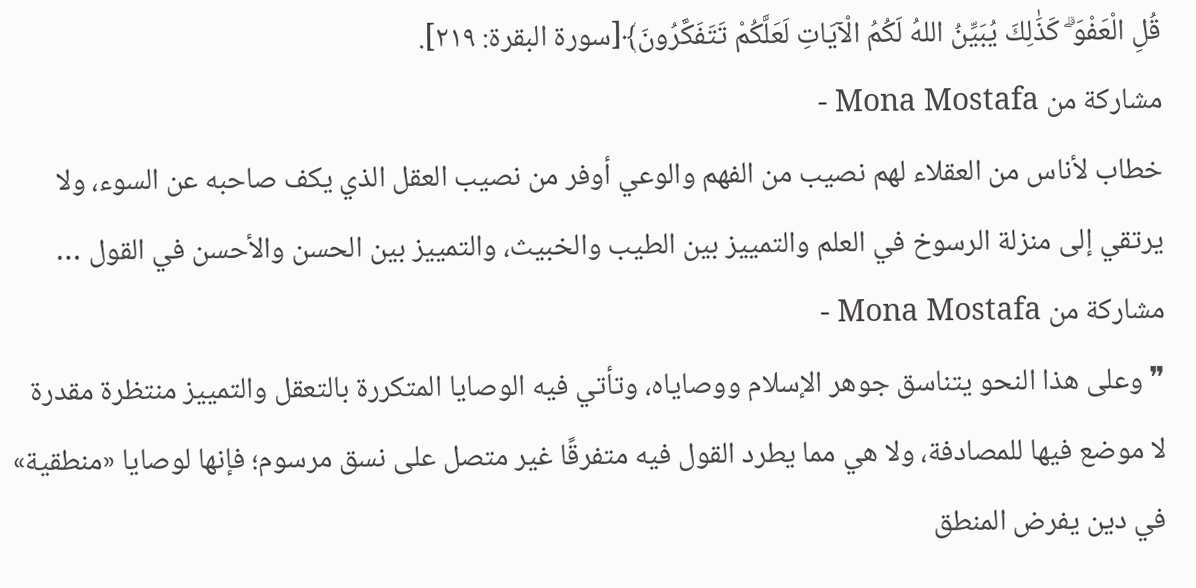قُلِ الْعَفْوَ ۗ كَذَٰلِكَ يُبَيِّنُ اللهُ لَكُمُ الْآيَاتِ لَعَلَّكُمْ تَتَفَكَّرُونَ﴾[سورة البقرة: ٢١٩].
مشاركة من Mona Mostafa -
خطاب لأناس من العقلاء لهم نصيب من الفهم والوعي أوفر من نصيب العقل الذي يكف صاحبه عن السوء، ولا يرتقي إلى منزلة الرسوخ في العلم والتمييز بين الطيب والخبيث، والتمييز بين الحسن والأحسن في القول …
مشاركة من Mona Mostafa -
❞ وعلى هذا النحو يتناسق جوهر الإسلام ووصاياه، وتأتي فيه الوصايا المتكررة بالتعقل والتمييز منتظرة مقدرة لا موضع فيها للمصادفة، ولا هي مما يطرد القول فيه متفرقًا غير متصل على نسق مرسوم؛ فإنها لوصايا «منطقية» في دين يفرض المنطق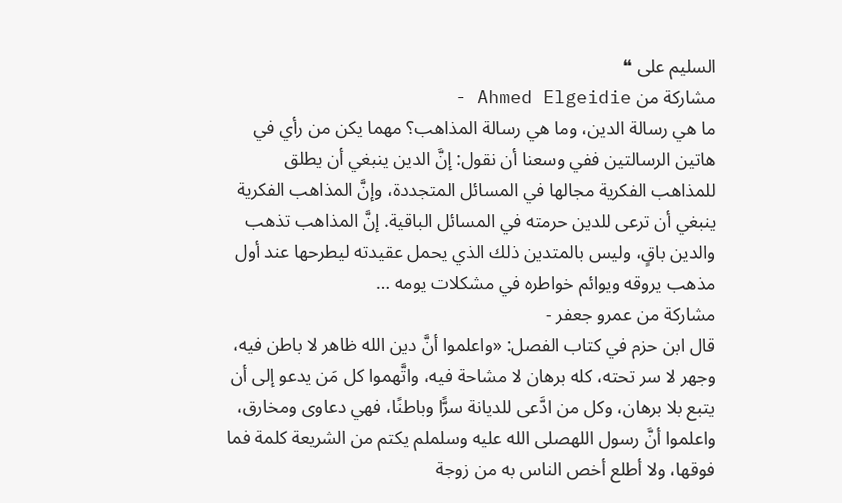السليم على ❝
مشاركة من Ahmed Elgeidie -
ما هي رسالة الدين، وما هي رسالة المذاهب؟ مهما يكن من رأي في هاتين الرسالتين ففي وسعنا أن نقول: إنَّ الدين ينبغي أن يطلق للمذاهب الفكرية مجالها في المسائل المتجددة، وإنَّ المذاهب الفكرية ينبغي أن ترعى للدين حرمته في المسائل الباقية. إنَّ المذاهب تذهب والدين باقٍ، وليس بالمتدين ذلك الذي يحمل عقيدته ليطرحها عند أول مذهب يروقه ويوائم خواطره في مشكلات يومه …
مشاركة من عمرو جعفر -
قال ابن حزم في كتاب الفصل: «واعلموا أنَّ دين الله ظاهر لا باطن فيه، وجهر لا سر تحته، كله برهان لا مشاحة فيه، واتَّهموا كل مَن يدعو إلى أن يتبع بلا برهان، وكل من ادَّعى للديانة سرًّا وباطنًا، فهي دعاوى ومخارق، واعلموا أنَّ رسول اللهصلى الله عليه وسلملم يكتم من الشريعة كلمة فما فوقها، ولا أطلع أخص الناس به من زوجة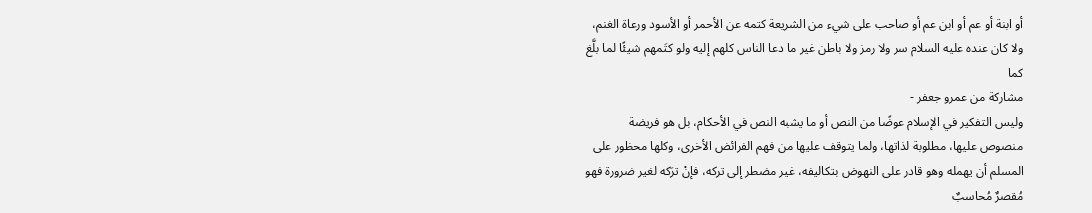أو ابنة أو عم أو ابن عم أو صاحب على شيء من الشريعة كتمه عن الأحمر أو الأسود ورعاة الغنم، ولا كان عنده عليه السلام سر ولا رمز ولا باطن غير ما دعا الناس كلهم إليه ولو كتَمهم شيئًا لما بلَّغ كما
مشاركة من عمرو جعفر -
وليس التفكير في الإسلام عوضًا من النص أو ما يشبه النص في الأحكام، بل هو فريضة منصوص عليها، مطلوبة لذاتها، ولما يتوقف عليها من فهم الفرائض الأخرى، وكلها محظور على المسلم أن يهمله وهو قادر على النهوض بتكاليفه، غير مضطر إلى تركه، فإنْ ترَكه لغير ضرورة فهو مُقصرٌ مُحاسبٌ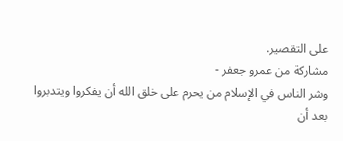على التقصير.
مشاركة من عمرو جعفر -
وشر الناس في الإسلام من يحرم على خلق الله أن يفكروا ويتدبروا بعد أن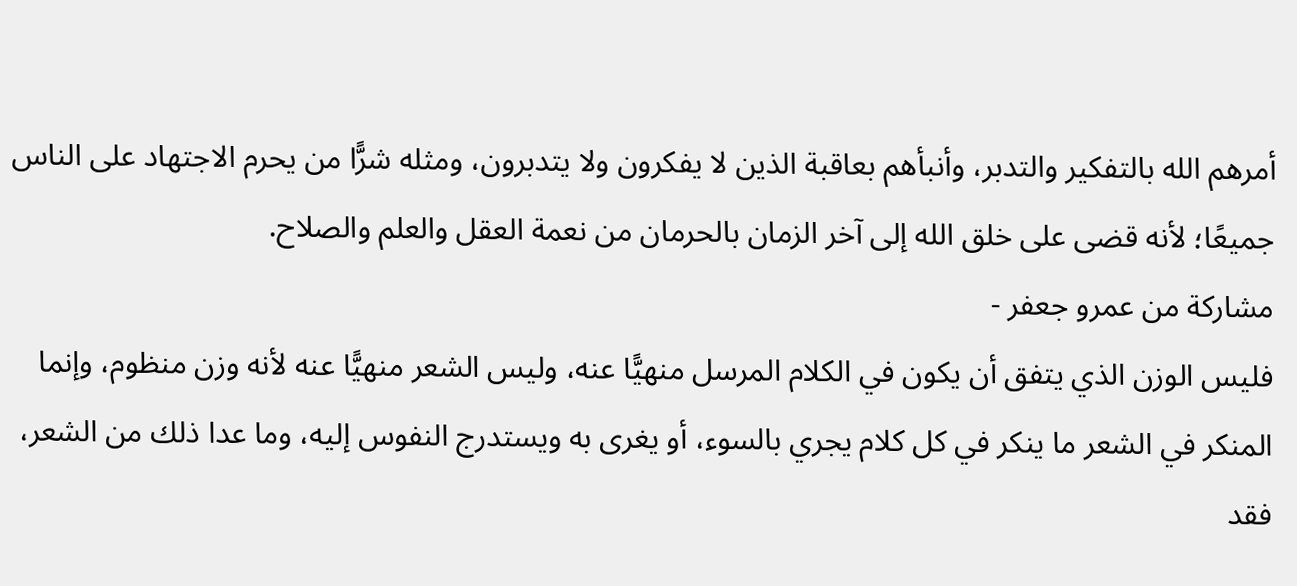أمرهم الله بالتفكير والتدبر، وأنبأهم بعاقبة الذين لا يفكرون ولا يتدبرون، ومثله شرًّا من يحرم الاجتهاد على الناس جميعًا؛ لأنه قضى على خلق الله إلى آخر الزمان بالحرمان من نعمة العقل والعلم والصلاح.
مشاركة من عمرو جعفر -
فليس الوزن الذي يتفق أن يكون في الكلام المرسل منهيًّا عنه، وليس الشعر منهيًّا عنه لأنه وزن منظوم، وإنما المنكر في الشعر ما ينكر في كل كلام يجري بالسوء، أو يغرى به ويستدرج النفوس إليه، وما عدا ذلك من الشعر، فقد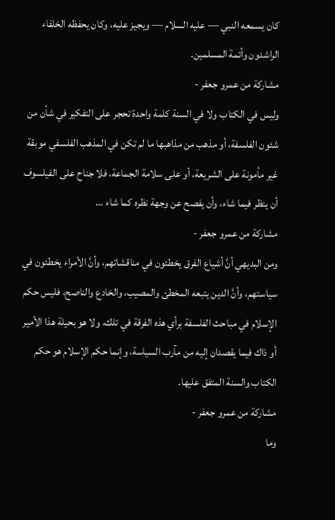كان يسمعه النبي — عليه السلام — ويجيز عليه، وكان يحفظه الخلفاء الراشدون وأئمة المسلمين.
مشاركة من عمرو جعفر -
وليس في الكتاب ولا في السنة كلمة واحدة تحجر على التفكير في شأن من شئون الفلسفة، أو مذهب من مذاهبها ما لم تكن في المذهب الفلسفي موبقة غير مأمونة على الشريعة، أو على سلامة الجماعة، فلا جناح على الفيلسوف أن ينظر فيما شاء، وأن يفصح عن وجهة نظره كما شاء …
مشاركة من عمرو جعفر -
ومن البديهي أنَّ أشياع الفرق يخطئون في مناقشاتهم، وأنَّ الأمراء يخطئون في سياستهم، وأنَّ الدين يتبعه المخطئ والمصيب، والخادع والناصح، فليس حكم الإسلام في مباحث الفلسفة برأي هذه الفرقة في تلك، ولا هو بحيلة هذا الأمير أو ذاك فيما يقصدان إليه من مآرب السياسة، وإنما حكم الإسلام هو حكم الكتاب والسنة المتفق عليها.
مشاركة من عمرو جعفر -
وما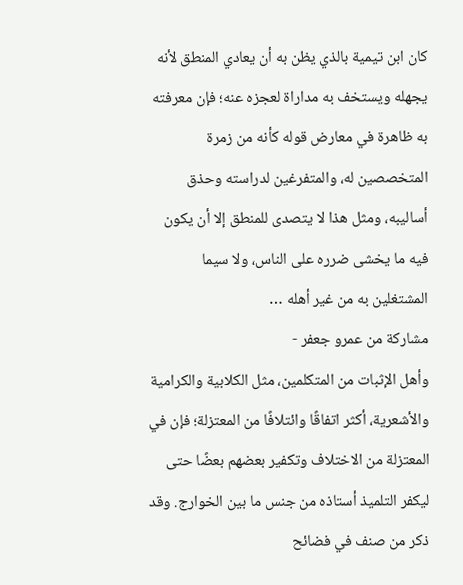كان ابن تيمية بالذي يظن به أن يعادي المنطق لأنه يجهله ويستخف به مداراة لعجزه عنه؛ فإن معرفته به ظاهرة في معارض قوله كأنه من زمرة المتخصصين له، والمتفرغين لدراسته وحذق أساليبه، ومثل هذا لا يتصدى للمنطق إلا أن يكون فيه ما يخشى ضرره على الناس، ولا سيما المشتغلين به من غير أهله …
مشاركة من عمرو جعفر -
وأهل الإثبات من المتكلمين، مثل الكلابية والكرامية والأشعرية، أكثر اتفاقًا وائتلافًا من المعتزلة؛ فإن في المعتزلة من الاختلاف وتكفير بعضهم بعضًا حتى ليكفر التلميذ أستاذه من جنس ما بين الخوارج. وقد ذكر من صنف في فضائح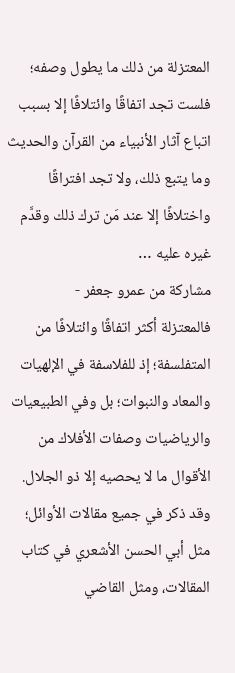المعتزلة من ذلك ما يطول وصفه؛ فلست تجد اتفاقًا وائتلافًا إلا بسبب اتباع آثار الأنبياء من القرآن والحديث وما يتبع ذلك، ولا تجد افتراقًا واختلافًا إلا عند مَن ترك ذلك وقدَّم غيره عليه …
مشاركة من عمرو جعفر -
فالمعتزلة أكثر اتفاقًا وائتلافًا من المتفلسفة؛ إذ للفلاسفة في الإلهيات والمعاد والنبوات؛ بل وفي الطبيعيات والرياضيات وصفات الأفلاك من الأقوال ما لا يحصيه إلا ذو الجلال. وقد ذكر في جميع مقالات الأوائل؛ مثل أبي الحسن الأشعري في كتاب المقالات، ومثل القاضي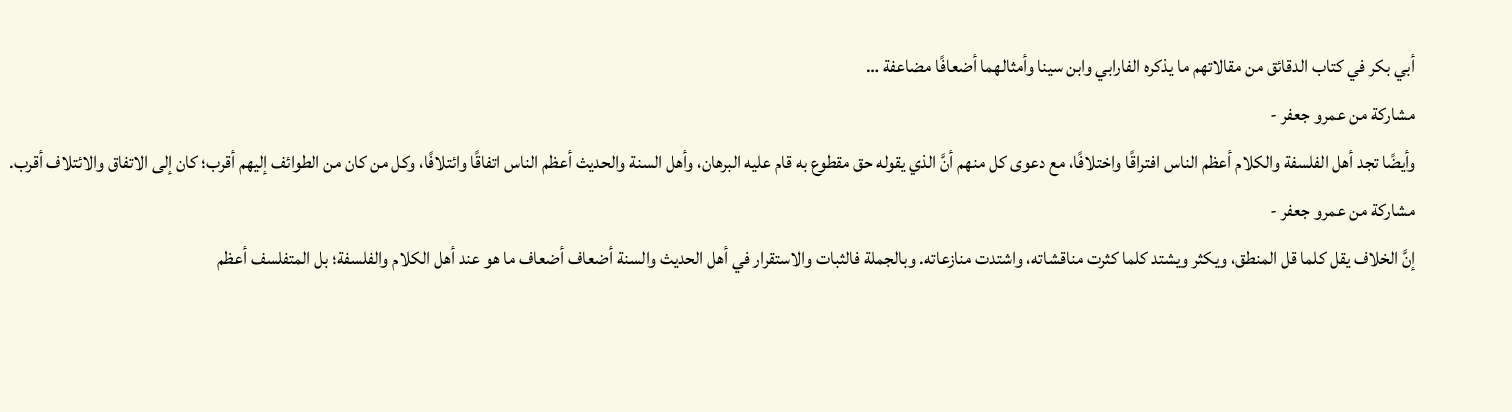أبي بكر في كتاب الدقائق من مقالاتهم ما يذكره الفارابي وابن سينا وأمثالهما أضعافًا مضاعفة …
مشاركة من عمرو جعفر -
وأيضًا تجد أهل الفلسفة والكلام أعظم الناس افتراقًا واختلافًا، مع دعوى كل منهم أنَّ الذي يقوله حق مقطوع به قام عليه البرهان، وأهل السنة والحديث أعظم الناس اتفاقًا وائتلافًا، وكل من كان من الطوائف إليهم أقرب؛ كان إلى الاتفاق والائتلاف أقرب.
مشاركة من عمرو جعفر -
إنَّ الخلاف يقل كلما قل المنطق، ويكثر ويشتد كلما كثرت مناقشاته، واشتدت منازعاته. وبالجملة فالثبات والاستقرار في أهل الحديث والسنة أضعاف أضعاف ما هو عند أهل الكلام والفلسفة؛ بل المتفلسف أعظم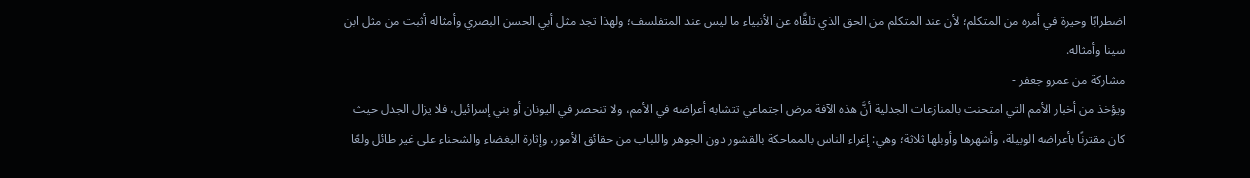اضطرابًا وحيرة في أمره من المتكلم؛ لأن عند المتكلم من الحق الذي تلقَّاه عن الأنبياء ما ليس عند المتفلسف؛ ولهذا تجد مثل أبي الحسن البصري وأمثاله أثبت من مثل ابن سينا وأمثاله.
مشاركة من عمرو جعفر -
ويؤخذ من أخبار الأمم التي امتحنت بالمنازعات الجدلية أنَّ هذه الآفة مرض اجتماعي تتشابه أعراضه في الأمم، ولا تنحصر في اليونان أو بني إسرائيل، فلا يزال الجدل حيث كان مقترنًا بأعراضه الوبيلة، وأشهرها وأوبلها ثلاثة؛ وهي: إغراء الناس بالمماحكة بالقشور دون الجوهر واللباب من حقائق الأمور، وإثارة البغضاء والشحناء على غير طائل ولعًا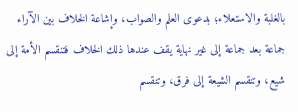بالغلبة والاستعلاء؛ بدعوى العلم والصواب، وإشاعة الخلاف بين الآراء جماعة بعد جماعة إلى غير نهاية يقف عندها ذلك الخلاف فتنقسم الأمة إلى شيع، وتنقسم الشيعة إلى فرق، وتنقسم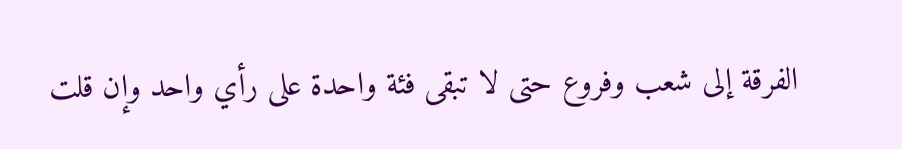الفرقة إلى شعب وفروع حتى لا تبقى فئة واحدة على رأي واحد وإن قلت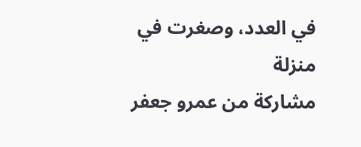في العدد، وصغرت في منزلة
مشاركة من عمرو جعفر